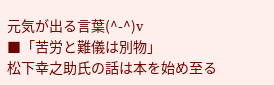元気が出る言葉(^-^)v
■「苦労と難儀は別物」
松下幸之助氏の話は本を始め至る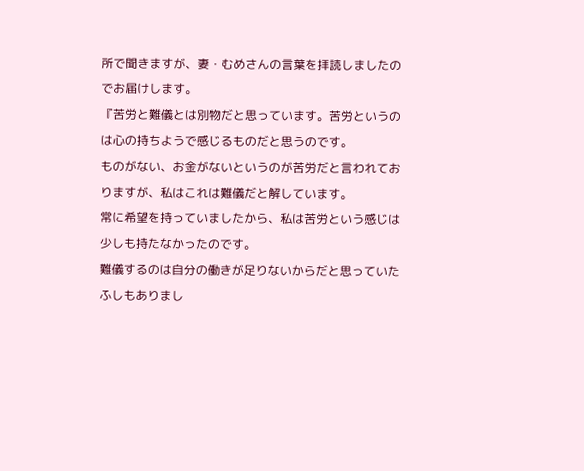所で聞きますが、妻・むめさんの言葉を拝読しましたのでお届けします。
『苦労と難儀とは別物だと思っています。苦労というのは心の持ちようで感じるものだと思うのです。
ものがない、お金がないというのが苦労だと言われておりますが、私はこれは難儀だと解しています。
常に希望を持っていましたから、私は苦労という感じは少しも持たなかったのです。
難儀するのは自分の働きが足りないからだと思っていたふしもありまし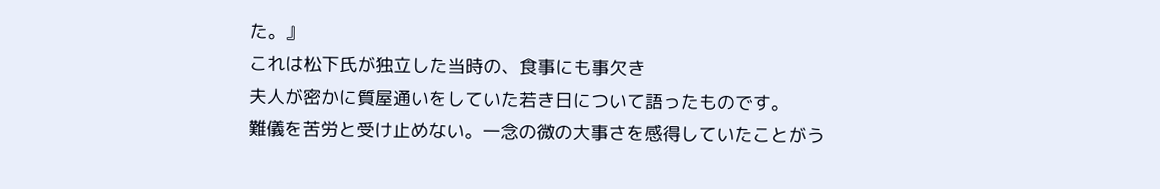た。』
これは松下氏が独立した当時の、食事にも事欠き
夫人が密かに質屋通いをしていた若き日について語ったものです。
難儀を苦労と受け止めない。一念の微の大事さを感得していたことがう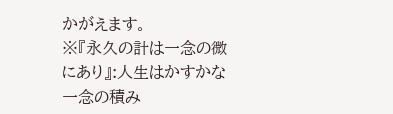かがえます。
※『永久の計は一念の微にあり』:人生はかすかな一念の積み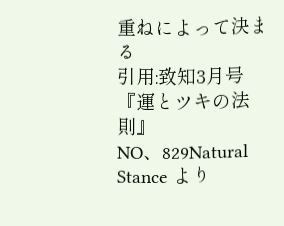重ねによって決まる
引用:致知3月号
『運とツキの法則』
NO、829Natural Stance より